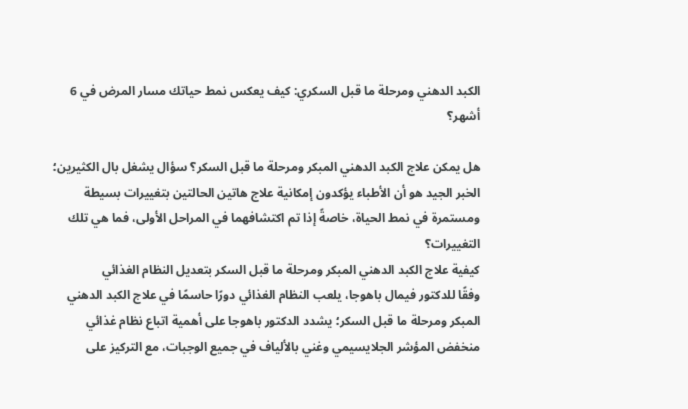الكبد الدهني ومرحلة ما قبل السكري: كيف يعكس نمط حياتك مسار المرض في 6 أشهر؟

هل يمكن علاج الكبد الدهني المبكر ومرحلة ما قبل السكر؟ سؤال يشغل بال الكثيرين؛ الخبر الجيد هو أن الأطباء يؤكدون إمكانية علاج هاتين الحالتين بتغييرات بسيطة ومستمرة في نمط الحياة، خاصةً إذا تم اكتشافهما في المراحل الأولى، فما هي تلك التغييرات؟
كيفية علاج الكبد الدهني المبكر ومرحلة ما قبل السكر بتعديل النظام الغذائي
وفقًا للدكتور فيمال باهوجا، يلعب النظام الغذائي دورًا حاسمًا في علاج الكبد الدهني المبكر ومرحلة ما قبل السكر؛ يشدد الدكتور باهوجا على أهمية اتباع نظام غذائي منخفض المؤشر الجلايسيمي وغني بالألياف في جميع الوجبات، مع التركيز على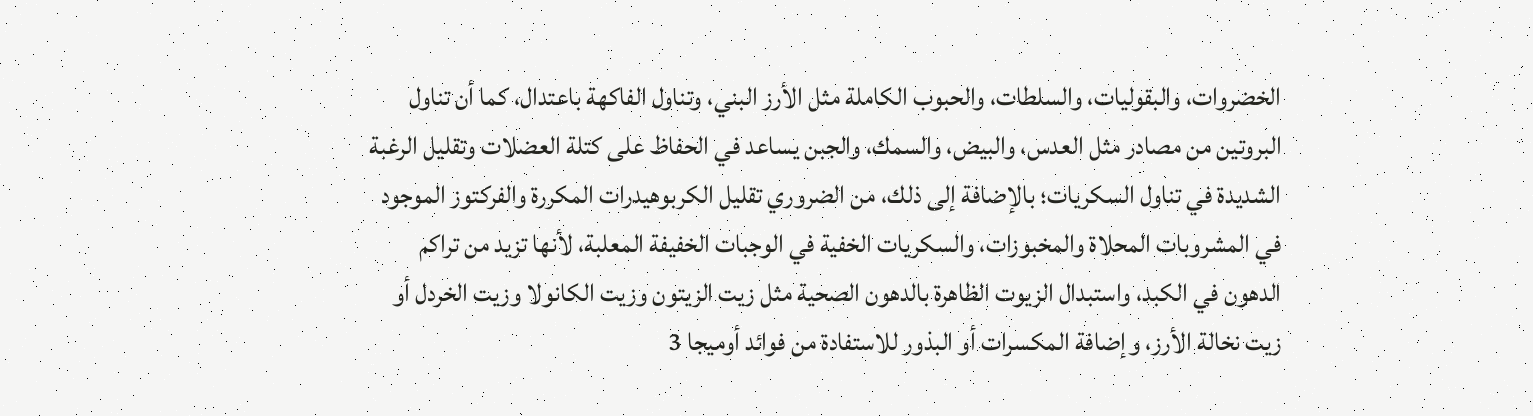الخضروات، والبقوليات، والسلطات، والحبوب الكاملة مثل الأرز البني، وتناول الفاكهة باعتدال، كما أن تناول البروتين من مصادر مثل العدس، والبيض، والسمك، والجبن يساعد في الحفاظ على كتلة العضلات وتقليل الرغبة الشديدة في تناول السكريات؛ بالإضافة إلى ذلك، من الضروري تقليل الكربوهيدرات المكررة والفركتوز الموجود في المشروبات المحلاة والمخبوزات، والسكريات الخفية في الوجبات الخفيفة المعلبة، لأنها تزيد من تراكم الدهون في الكبد، واستبدال الزيوت الظاهرة بالدهون الصحية مثل زيت الزيتون وزيت الكانولا وزيت الخردل أو زيت نخالة الأرز، وإضافة المكسرات أو البذور للاستفادة من فوائد أوميجا 3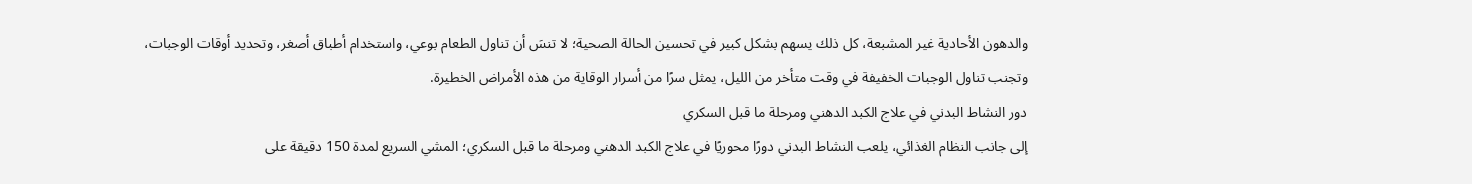والدهون الأحادية غير المشبعة، كل ذلك يسهم بشكل كبير في تحسين الحالة الصحية؛ لا تنسَ أن تناول الطعام بوعي، واستخدام أطباق أصغر، وتحديد أوقات الوجبات، وتجنب تناول الوجبات الخفيفة في وقت متأخر من الليل، يمثل سرًا من أسرار الوقاية من هذه الأمراض الخطيرة.
دور النشاط البدني في علاج الكبد الدهني ومرحلة ما قبل السكري
إلى جانب النظام الغذائي، يلعب النشاط البدني دورًا محوريًا في علاج الكبد الدهني ومرحلة ما قبل السكري؛ المشي السريع لمدة 150 دقيقة على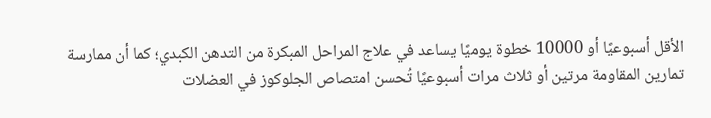الأقل أسبوعيًا أو 10000 خطوة يوميًا يساعد في علاج المراحل المبكرة من التدهن الكبدي؛ كما أن ممارسة تمارين المقاومة مرتين أو ثلاث مرات أسبوعيًا تُحسن امتصاص الجلوكوز في العضلات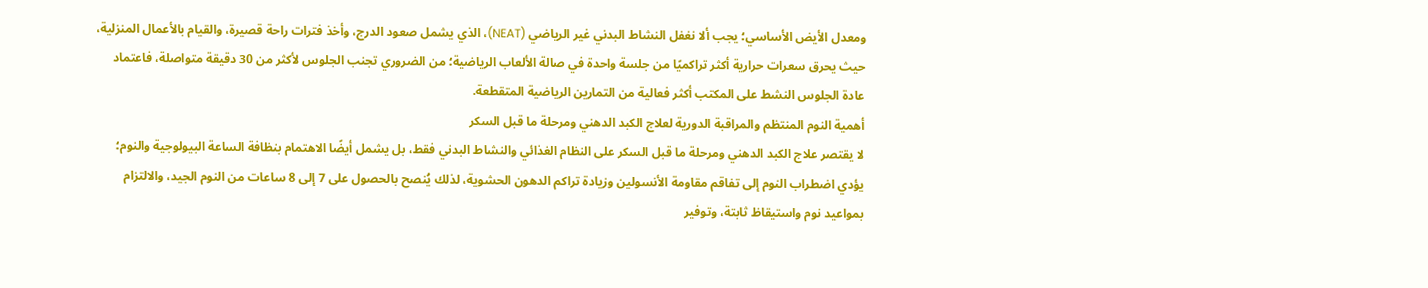ومعدل الأيض الأساسي؛ يجب ألا نغفل النشاط البدني غير الرياضي (NEAT)، الذي يشمل صعود الدرج، وأخذ فترات راحة قصيرة، والقيام بالأعمال المنزلية، حيث يحرق سعرات حرارية أكثر تراكميًا من جلسة واحدة في صالة الألعاب الرياضية؛ من الضروري تجنب الجلوس لأكثر من 30 دقيقة متواصلة، فاعتماد عادة الجلوس النشط على المكتب أكثر فعالية من التمارين الرياضية المتقطعة.
أهمية النوم المنتظم والمراقبة الدورية لعلاج الكبد الدهني ومرحلة ما قبل السكر
لا يقتصر علاج الكبد الدهني ومرحلة ما قبل السكر على النظام الغذائي والنشاط البدني فقط، بل يشمل أيضًا الاهتمام بنظافة الساعة البيولوجية والنوم؛ يؤدي اضطراب النوم إلى تفاقم مقاومة الأنسولين وزيادة تراكم الدهون الحشوية، لذلك يُنصح بالحصول على 7 إلى 8 ساعات من النوم الجيد، والالتزام بمواعيد نوم واستيقاظ ثابتة، وتوفير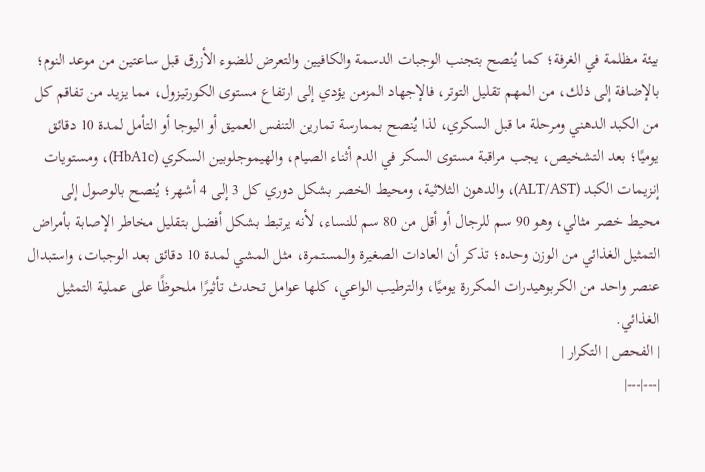بيئة مظلمة في الغرفة؛ كما يُنصح بتجنب الوجبات الدسمة والكافيين والتعرض للضوء الأزرق قبل ساعتين من موعد النوم؛ بالإضافة إلى ذلك، من المهم تقليل التوتر، فالإجهاد المزمن يؤدي إلى ارتفاع مستوى الكورتيزول، مما يزيد من تفاقم كل من الكبد الدهني ومرحلة ما قبل السكري، لذا يُنصح بممارسة تمارين التنفس العميق أو اليوجا أو التأمل لمدة 10 دقائق يوميًا؛ بعد التشخيص، يجب مراقبة مستوى السكر في الدم أثناء الصيام، والهيموجلوبين السكري (HbA1c)، ومستويات إنزيمات الكبد (ALT/AST)، والدهون الثلاثية، ومحيط الخصر بشكل دوري كل 3 إلى 4 أشهر؛ يُنصح بالوصول إلى محيط خصر مثالي، وهو 90 سم للرجال أو أقل من 80 سم للنساء، لأنه يرتبط بشكل أفضل بتقليل مخاطر الإصابة بأمراض التمثيل الغذائي من الوزن وحده؛ تذكر أن العادات الصغيرة والمستمرة، مثل المشي لمدة 10 دقائق بعد الوجبات، واستبدال عنصر واحد من الكربوهيدرات المكررة يوميًا، والترطيب الواعي، كلها عوامل تحدث تأثيرًا ملحوظًا على عملية التمثيل الغذائي.
| الفحص | التكرار |
|---|---|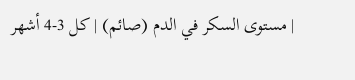| مستوى السكر في الدم (صائم) | كل 3-4 أشهر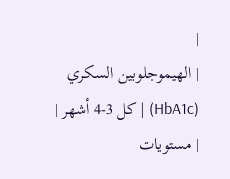|
| الهيموجلوبين السكري (HbA1c) | كل 3-4 أشهر |
| مستويات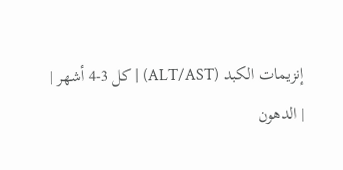إنزيمات الكبد (ALT/AST) | كل 3-4 أشهر |
| الدهون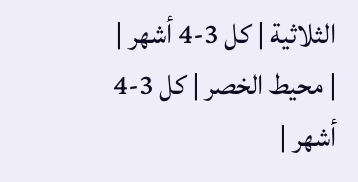الثلاثية | كل 3-4 أشهر |
| محيط الخصر | كل 3-4 أشهر |